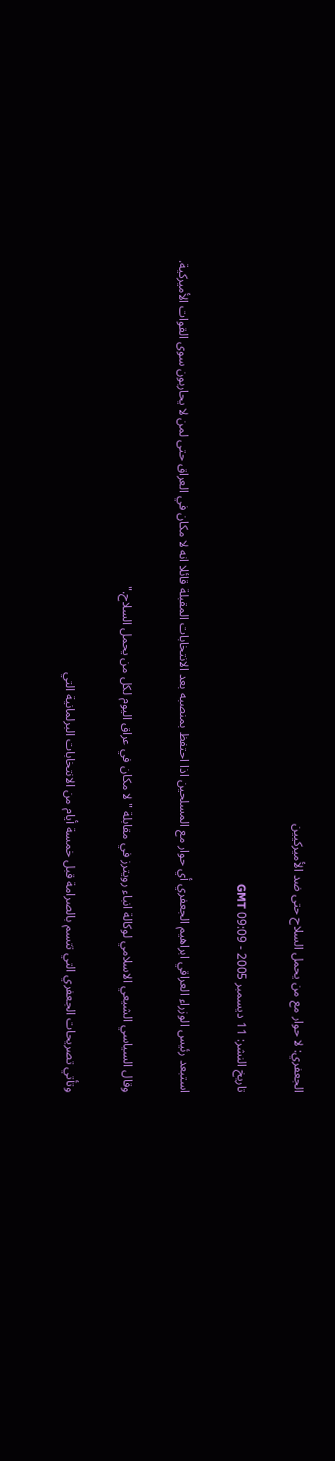الجعفري: لا حوار مع من يحمل السلاح حتى ضد الأميركيين

تاريخ النشر: 11 ديسمبر 2005 - 09:09 GMT

استبعد رئيس الوزراء العراقي ابراهيم الجعفري أي حوار مع المسلحين اذا احتفظ بمنصبه بعد الانتخابات المقبلة قائلا انه لا مكان في العراق حتى لمن لا يحاربون سوى القوات الأميركية.

وقال السياسي الشيعي الاسلامي لوكالة انباء رويترز في مقابلة "لا مكان في عراق اليوم لكل من يحمل السلاح."

وتأتي تصريحات الجعفري التي تتسم بالصرامة قبل خمسة أيام من الانتخابات البرلمانية التي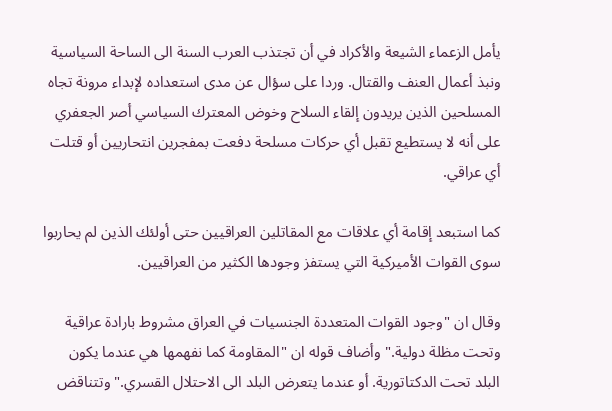يأمل الزعماء الشيعة والأكراد في أن تجتذب العرب السنة الى الساحة السياسية ونبذ أعمال العنف والقتال. وردا على سؤال عن مدى استعداده لإبداء مرونة تجاه المسلحين الذين يريدون إلقاء السلاح وخوض المعترك السياسي أصر الجعفري على أنه لا يستطيع تقبل أي حركات مسلحة دفعت بمفجرين انتحاريين أو قتلت أي عراقي.

كما استبعد إقامة أي علاقات مع المقاتلين العراقيين حتى أولئك الذين لم يحاربوا سوى القوات الأميركية التي يستفز وجودها الكثير من العراقيين.

وقال ان "وجود القوات المتعددة الجنسيات في العراق مشروط بارادة عراقية وتحت مظلة دولية." وأضاف قوله ان "المقاومة كما نفهمها هي عندما يكون البلد تحت الدكتاتورية. أو عندما يتعرض البلد الى الاحتلال القسري." وتتناقض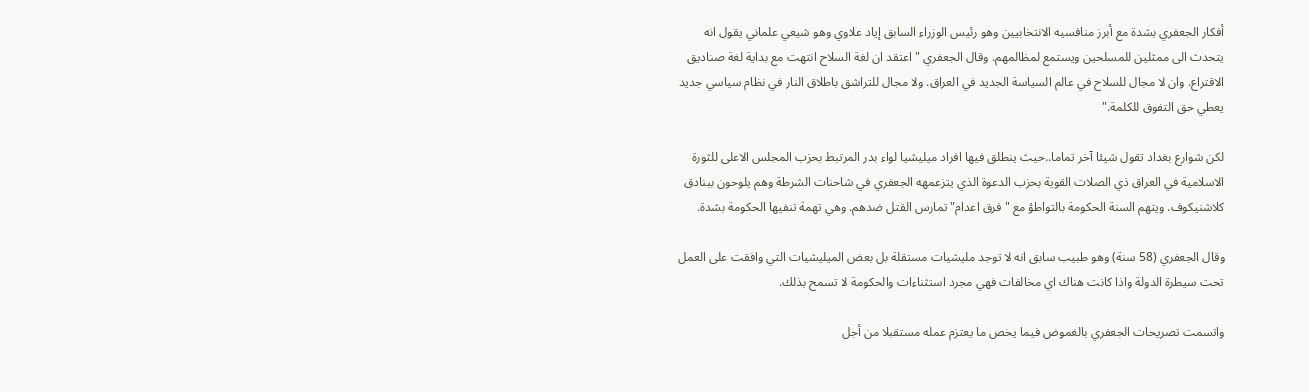أفكار الجعفري بشدة مع أبرز منافسيه الانتخابيين وهو رئيس الوزراء السابق إياد علاوي وهو شيعي علماني يقول انه يتحدث الى ممثلين للمسلحين ويستمع لمظالمهم. وقال الجعفري "اعتقد ان لغة السلاح انتهت مع بداية لغة صناديق الاقتراع. وان لا مجال للسلاح في عالم السياسة الجديد في العراق. ولا مجال للتراشق باطلاق النار في نظام سياسي جديد يعطي حق التفوق للكلمة."

لكن شوارع بغداد تقول شيئا آخر تماما..حيث ينطلق فيها افراد ميليشيا لواء بدر المرتبط بحزب المجلس الاعلى للثورة الاسلامية في العراق ذي الصلات القوية بحزب الدعوة الذي يتزعمهه الجعفري في شاحنات الشرطة وهم يلوحون ببنادق كلاشنيكوف. ويتهم السنة الحكومة بالتواطؤ مع "فرق اعدام" تمارس القتل ضدهم. وهي تهمة تنفيها الحكومة بشدة.

وقال الجعفري (58 سنة) وهو طبيب سابق انه لا توجد مليشيات مستقلة بل بعض الميليشيات التي وافقت على العمل تحت سيطرة الدولة واذا كانت هناك اي مخالفات فهي مجرد استثناءات والحكومة لا تسمح بذلك.

واتسمت تصريحات الجعفري بالغموض فيما يخص ما يعتزم عمله مستقبلا من أجل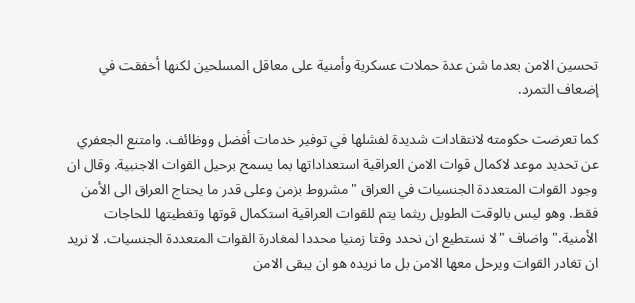تحسين الامن بعدما شن عدة حملات عسكرية وأمنية على معاقل المسلحين لكنها أخفقت في إضعاف التمرد.

كما تعرضت حكومته لانتقادات شديدة لفشلها في توفير خدمات أفضل ووظائف. وامتنع الجعفري عن تحديد موعد لاكمال قوات الامن العراقية استعداداتها بما يسمح برحيل القوات الاجنبية. وقال ان وجود القوات المتعددة الجنسيات في العراق "مشروط بزمن وعلى قدر ما يحتاج العراق الى الأمن فقط. وهو ليس بالوقت الطويل ريثما يتم للقوات العراقية استكمال قوتها وتغطيتها للحاجات الأمنية." واضاف "لا نستطيع ان نحدد وقتا زمنيا محددا لمغادرة القوات المتعددة الجنسيات. لا نريد ان تغادر القوات ويرحل معها الامن بل ما نريده هو ان يبقى الامن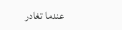عندما تغادر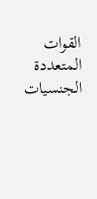القوات المتعددة الجنسيات